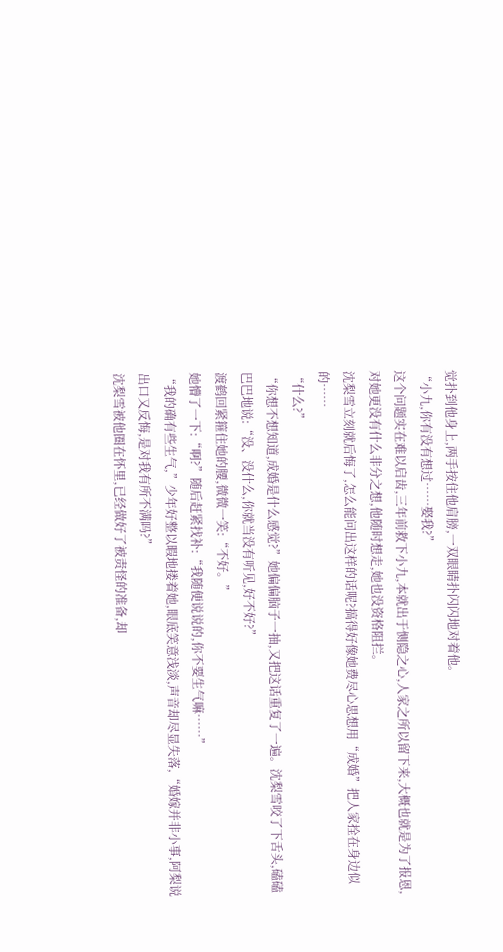觉扑到他身上,两手按住他肩膀,一双眼睛扑闪闪地对着他。
“小九,你有没有想过……娶我?”
这个问题实在难以启齿,三年前救下小九,本就出于恻隐之心,人家之所以留下来,大概也就是为了报恩,对她更没有什么非分之想,他随时想走,她也没资格阻拦。
沈梨雪立刻就后悔了,怎么能问出这样的话呢?搞得好像她费尽心思想用“成婚”把人家拴在身边似的……
“什么?”
“你想不想知道,成婚是什么感觉?”她偏偏脑子一抽,又把这话重复了一遍。沈梨雪咬了下舌头,磕磕巴巴地说:“没、没什么,你就当没有听见,好不好?”
渡鹤回紧箍住她的腰,微微一笑:“不好。”
她懵了一下:“啊?”随后赶紧找补:“我随便说说的,你不要生气嘛……”
“我的确有些生气,”少年好整以暇地搂着她,眼底笑意浅淡,声音却尽显失落,“婚嫁并非小事,阿梨说出口又反悔,是对我有所不满吗?”
沈梨雪被他圈在怀里,已经做好了被责怪的准备,却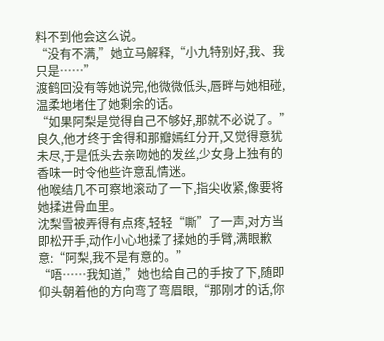料不到他会这么说。
“没有不满,”她立马解释,“小九特别好,我、我只是……”
渡鹤回没有等她说完,他微微低头,唇畔与她相碰,温柔地堵住了她剩余的话。
“如果阿梨是觉得自己不够好,那就不必说了。”良久,他才终于舍得和那瓣嫣红分开,又觉得意犹未尽,于是低头去亲吻她的发丝,少女身上独有的香味一时令他些许意乱情迷。
他喉结几不可察地滚动了一下,指尖收紧,像要将她揉进骨血里。
沈梨雪被弄得有点疼,轻轻“嘶”了一声,对方当即松开手,动作小心地揉了揉她的手臂,满眼歉意:“阿梨,我不是有意的。”
“唔……我知道,”她也给自己的手按了下,随即仰头朝着他的方向弯了弯眉眼,“那刚才的话,你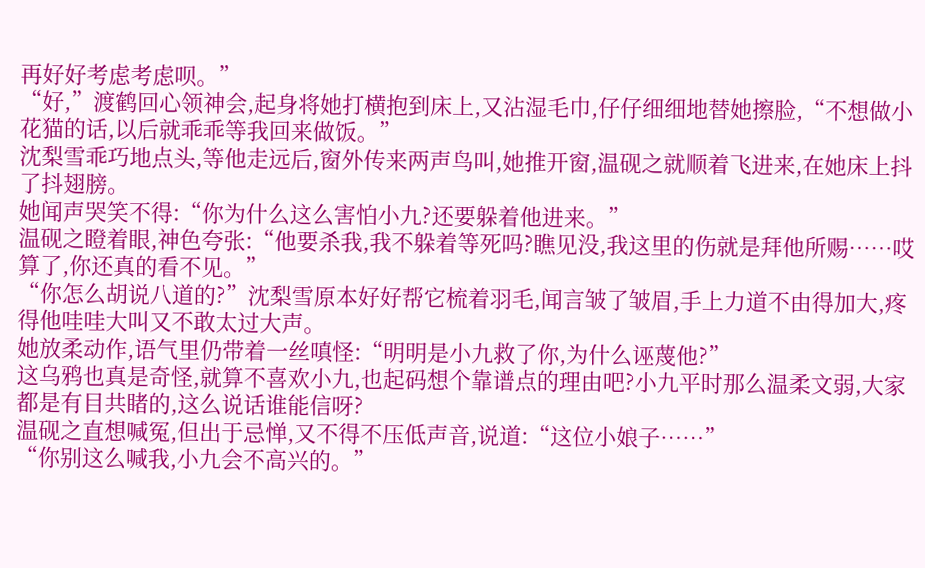再好好考虑考虑呗。”
“好,”渡鹤回心领神会,起身将她打横抱到床上,又沾湿毛巾,仔仔细细地替她擦脸,“不想做小花猫的话,以后就乖乖等我回来做饭。”
沈梨雪乖巧地点头,等他走远后,窗外传来两声鸟叫,她推开窗,温砚之就顺着飞进来,在她床上抖了抖翅膀。
她闻声哭笑不得:“你为什么这么害怕小九?还要躲着他进来。”
温砚之瞪着眼,神色夸张:“他要杀我,我不躲着等死吗?瞧见没,我这里的伤就是拜他所赐……哎算了,你还真的看不见。”
“你怎么胡说八道的?”沈梨雪原本好好帮它梳着羽毛,闻言皱了皱眉,手上力道不由得加大,疼得他哇哇大叫又不敢太过大声。
她放柔动作,语气里仍带着一丝嗔怪:“明明是小九救了你,为什么诬蔑他?”
这乌鸦也真是奇怪,就算不喜欢小九,也起码想个靠谱点的理由吧?小九平时那么温柔文弱,大家都是有目共睹的,这么说话谁能信呀?
温砚之直想喊冤,但出于忌惮,又不得不压低声音,说道:“这位小娘子……”
“你别这么喊我,小九会不高兴的。”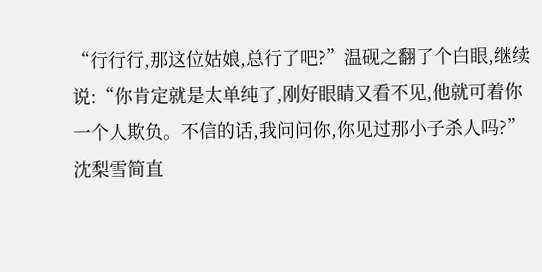“行行行,那这位姑娘,总行了吧?”温砚之翻了个白眼,继续说:“你肯定就是太单纯了,刚好眼睛又看不见,他就可着你一个人欺负。不信的话,我问问你,你见过那小子杀人吗?”
沈梨雪简直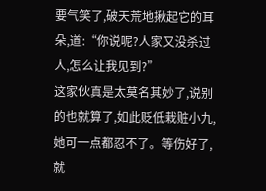要气笑了,破天荒地揪起它的耳朵,道:“你说呢?人家又没杀过人,怎么让我见到?”
这家伙真是太莫名其妙了,说别的也就算了,如此贬低栽赃小九,她可一点都忍不了。等伤好了,就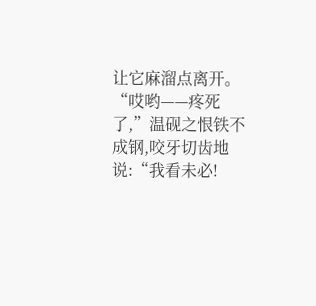让它麻溜点离开。
“哎哟——疼死了,”温砚之恨铁不成钢,咬牙切齿地说:“我看未必!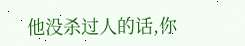他没杀过人的话,你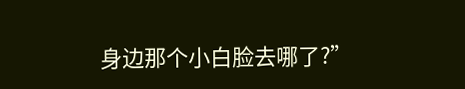身边那个小白脸去哪了?”